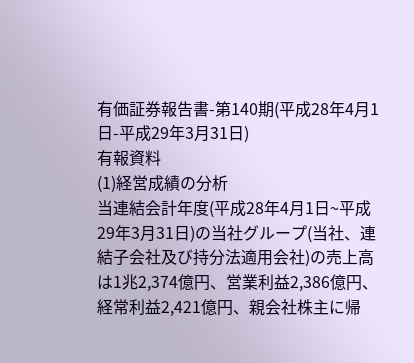有価証券報告書-第140期(平成28年4月1日-平成29年3月31日)
有報資料
(1)経営成績の分析
当連結会計年度(平成28年4月1日~平成29年3月31日)の当社グループ(当社、連結子会社及び持分法適用会社)の売上高は1兆2,374億円、営業利益2,386億円、経常利益2,421億円、親会社株主に帰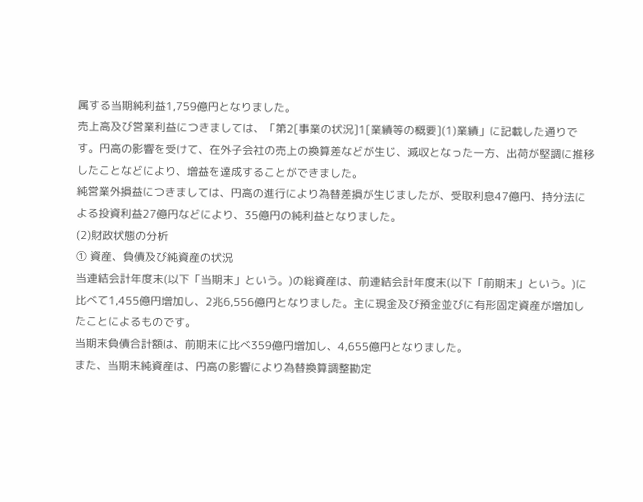属する当期純利益1,759億円となりました。
売上高及び営業利益につきましては、「第2[事業の状況]1[業績等の概要](1)業績」に記載した通りです。円高の影響を受けて、在外子会社の売上の換算差などが生じ、減収となった一方、出荷が堅調に推移したことなどにより、増益を達成することができました。
純営業外損益につきましては、円高の進行により為替差損が生じましたが、受取利息47億円、持分法による投資利益27億円などにより、35億円の純利益となりました。
(2)財政状態の分析
① 資産、負債及び純資産の状況
当連結会計年度末(以下「当期末」という。)の総資産は、前連結会計年度末(以下「前期末」という。)に比べて1,455億円増加し、2兆6,556億円となりました。主に現金及び預金並びに有形固定資産が増加したことによるものです。
当期末負債合計額は、前期末に比べ359億円増加し、4,655億円となりました。
また、当期末純資産は、円高の影響により為替換算調整勘定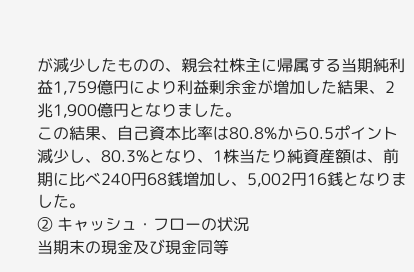が減少したものの、親会社株主に帰属する当期純利益1,759億円により利益剰余金が増加した結果、2兆1,900億円となりました。
この結果、自己資本比率は80.8%から0.5ポイント減少し、80.3%となり、1株当たり純資産額は、前期に比べ240円68銭増加し、5,002円16銭となりました。
② キャッシュ・フローの状況
当期末の現金及び現金同等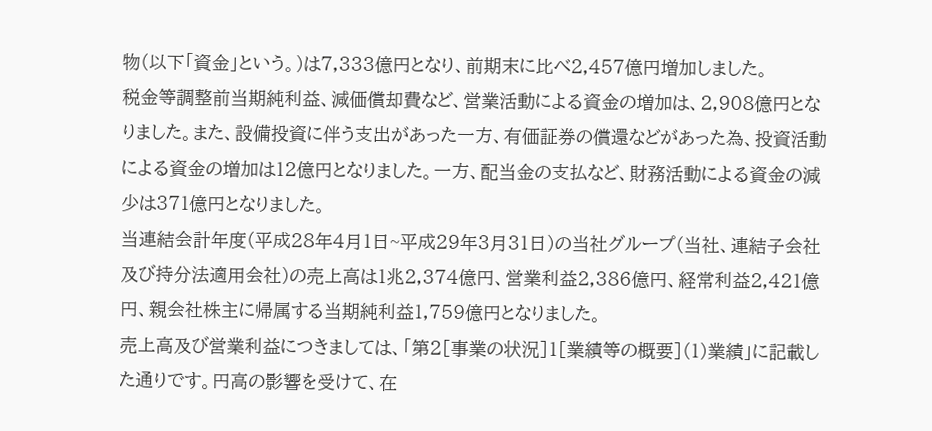物(以下「資金」という。)は7,333億円となり、前期末に比べ2,457億円増加しました。
税金等調整前当期純利益、減価償却費など、営業活動による資金の増加は、2,908億円となりました。また、設備投資に伴う支出があった一方、有価証券の償還などがあった為、投資活動による資金の増加は12億円となりました。一方、配当金の支払など、財務活動による資金の減少は371億円となりました。
当連結会計年度(平成28年4月1日~平成29年3月31日)の当社グループ(当社、連結子会社及び持分法適用会社)の売上高は1兆2,374億円、営業利益2,386億円、経常利益2,421億円、親会社株主に帰属する当期純利益1,759億円となりました。
売上高及び営業利益につきましては、「第2[事業の状況]1[業績等の概要](1)業績」に記載した通りです。円高の影響を受けて、在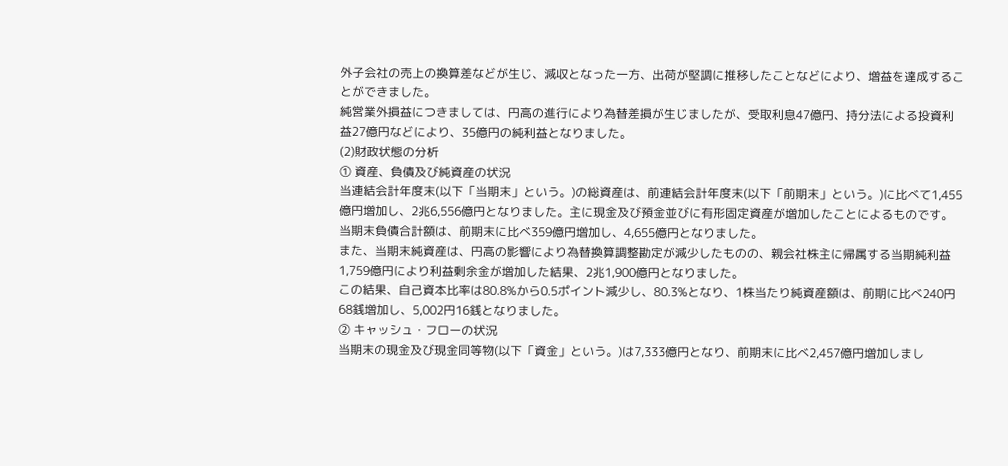外子会社の売上の換算差などが生じ、減収となった一方、出荷が堅調に推移したことなどにより、増益を達成することができました。
純営業外損益につきましては、円高の進行により為替差損が生じましたが、受取利息47億円、持分法による投資利益27億円などにより、35億円の純利益となりました。
(2)財政状態の分析
① 資産、負債及び純資産の状況
当連結会計年度末(以下「当期末」という。)の総資産は、前連結会計年度末(以下「前期末」という。)に比べて1,455億円増加し、2兆6,556億円となりました。主に現金及び預金並びに有形固定資産が増加したことによるものです。
当期末負債合計額は、前期末に比べ359億円増加し、4,655億円となりました。
また、当期末純資産は、円高の影響により為替換算調整勘定が減少したものの、親会社株主に帰属する当期純利益1,759億円により利益剰余金が増加した結果、2兆1,900億円となりました。
この結果、自己資本比率は80.8%から0.5ポイント減少し、80.3%となり、1株当たり純資産額は、前期に比べ240円68銭増加し、5,002円16銭となりました。
② キャッシュ・フローの状況
当期末の現金及び現金同等物(以下「資金」という。)は7,333億円となり、前期末に比べ2,457億円増加しまし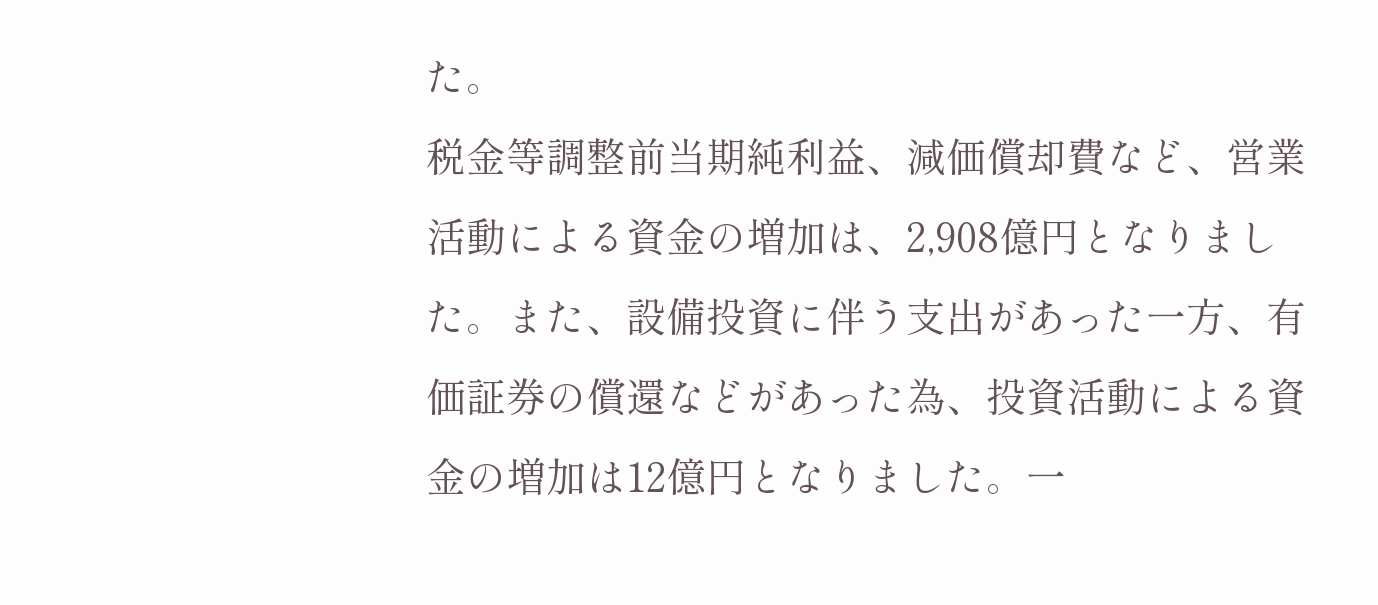た。
税金等調整前当期純利益、減価償却費など、営業活動による資金の増加は、2,908億円となりました。また、設備投資に伴う支出があった一方、有価証券の償還などがあった為、投資活動による資金の増加は12億円となりました。一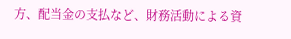方、配当金の支払など、財務活動による資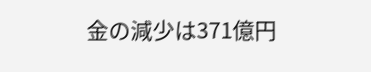金の減少は371億円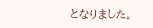となりました。